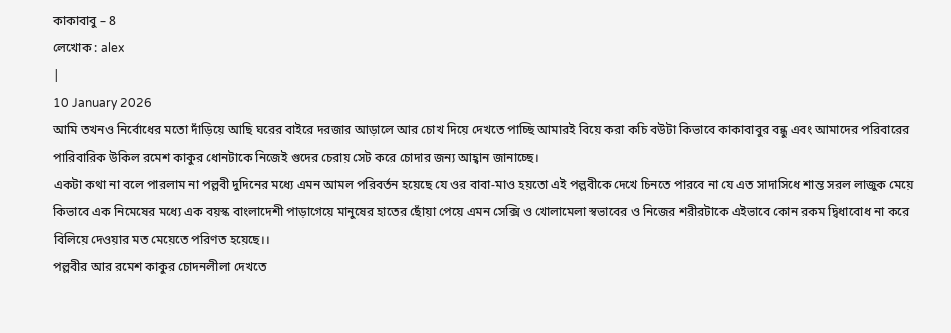কাকাবাবু – 8
লেখোক : alex
|
10 January 2026
আমি তখনও নির্বোধের মতো দাঁড়িয়ে আছি ঘরের বাইরে দরজার আড়ালে আর চোখ দিয়ে দেখতে পাচ্ছি আমারই বিয়ে করা কচি বউটা কিভাবে কাকাবাবুর বন্ধু এবং আমাদের পরিবারের পারিবারিক উকিল রমেশ কাকুর ধোনটাকে নিজেই গুদের চেরায় সেট করে চোদার জন্য আহ্বান জানাচ্ছে।
একটা কথা না বলে পারলাম না পল্লবী দুদিনের মধ্যে এমন আমল পরিবর্তন হয়েছে যে ওর বাবা-মাও হয়তো এই পল্লবীকে দেখে চিনতে পারবে না যে এত সাদাসিধে শান্ত সরল লাজুক মেয়ে কিভাবে এক নিমেষের মধ্যে এক বয়স্ক বাংলাদেশী পাড়াগেয়ে মানুষের হাতের ছোঁয়া পেয়ে এমন সেক্সি ও খোলামেলা স্বভাবের ও নিজের শরীরটাকে এইভাবে কোন রকম দ্বিধাবোধ না করে বিলিয়ে দেওয়ার মত মেয়েতে পরিণত হয়েছে।।
পল্লবীর আর রমেশ কাকুর চোদনলীলা দেখতে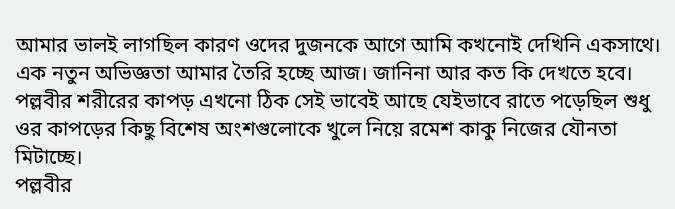আমার ভালই লাগছিল কারণ ওদের দুজনকে আগে আমি কখনোই দেখিনি একসাথে। এক নতুন অভিজ্ঞতা আমার তৈরি হচ্ছে আজ। জানিনা আর কত কি দেখতে হবে।
পল্লবীর শরীরের কাপড় এখনো ঠিক সেই ভাবেই আছে যেইভাবে রাতে পড়েছিল শুধু ওর কাপড়ের কিছু বিশেষ অংশগুলোকে খুলে নিয়ে রমেশ কাকু নিজের যৌনতা মিটাচ্ছে।
পল্লবীর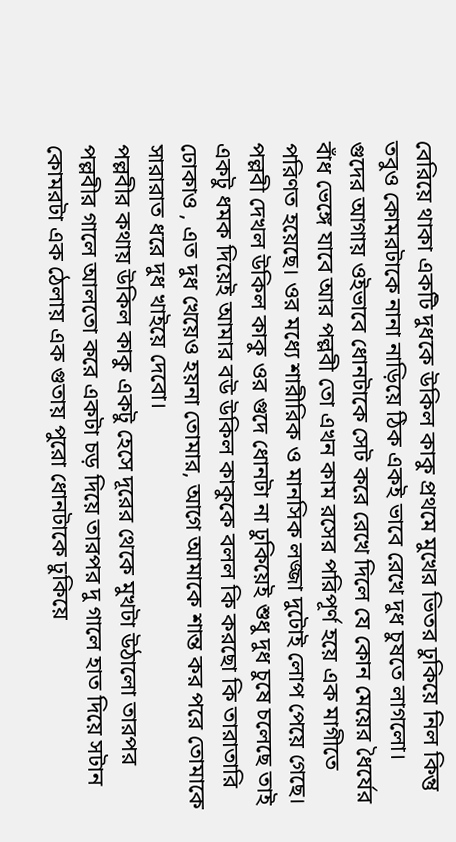বেরিয়ে থাকা একটি দুধকে উকিল কাকু প্রথমে মুখের ভিতর ঢুকিয়ে নিল কিন্তু তবুও কোমরটাকে নানা নাড়িয়ে ঠিক একই ভাবে রেখে দুধ চুষতে লাগলো।
গুদের আগায় ওইভাবে ধোনটাকে সেট করে রেখে দিলে যে কোন মেয়ের ধৈর্যের বাঁধ ভেঙ্গে যাবে আর পল্লবী তো এখন কাম রসের পরিপূর্ণ হয়ে এক মাগীতে পরিণত হয়েছে। ওর মধ্যে শারীরিক ও মানসিক লজ্জা দুটোই লোপ পেয়ে গেছে। পল্লবী দেখল উকিল কাকু ওর গুদে ধোনটা না ঢুকিয়েই শুধু দুধ চুষে চলেছে তাই একটু ধমক দিয়েই আমার বউ উকিল কাকুকে বলল কি করছো কি তারাতারি ঢোকাও , এত দুধ খেয়েও হয়না তোমার, আগে আমাকে শান্ত কর পরে তোমাকে সারারাত ধরে দুধ খাইয়ে দেবো।
পল্লবীর কথায় উকিল কাকু একটু হেসে দূরের থেকে মুখটা উঠালো তারপর পল্লবীর গালে আলতো করে একটা চড় দিয়ে তারপর দু গালে হাত দিয়ে সটান কোমরটা এক ঠেলায় এক গুতায় পুরো ধোনটাকে ঢুকিয়ে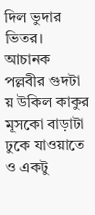দিল ভুদার ভিতর।
আচানক পল্লবীর গুদটা য় উকিল কাকুর মূসকো বাড়াটা ঢুকে যাওয়াতে ও একটু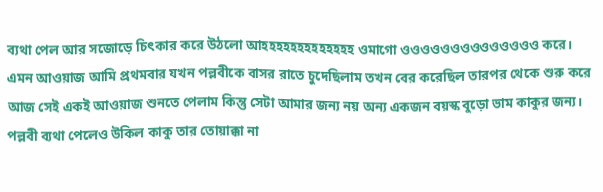ব্যথা পেল আর সজোড়ে চিৎকার করে উঠলো আহহহহহহহহহহহহহ ওমাগো ওওওওওওওওওওওওওও করে।
এমন আওয়াজ আমি প্রথমবার যখন পল্লবীকে বাসর রাতে চুদেছিলাম তখন বের করেছিল তারপর থেকে শুরু করে আজ সেই একই আওয়াজ শুনতে পেলাম কিন্তু সেটা আমার জন্য নয় অন্য একজন বয়স্ক বুড়ো ভাম কাকুর জন্য। পল্লবী ব্যথা পেলেও উকিল কাকু তার তোয়াক্কা না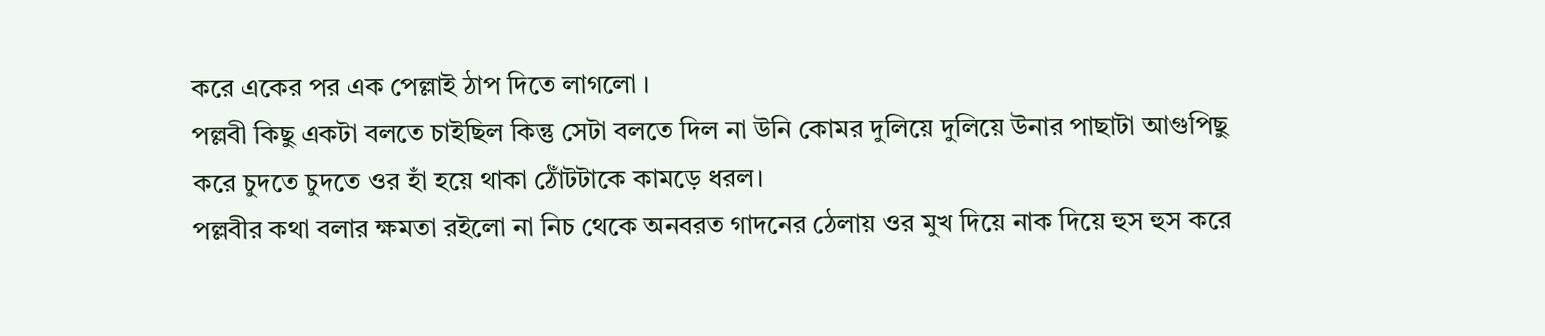করে একের পর এক পেল্লাই ঠাপ দিতে লাগলো ।
পল্লবী কিছু একটা বলতে চাইছিল কিন্তু সেটা বলতে দিল না উনি কোমর দুলিয়ে দুলিয়ে উনার পাছাটা আগুপিছু করে চুদতে চুদতে ওর হাঁ হয়ে থাকা ঠোঁটটাকে কামড়ে ধরল।
পল্লবীর কথা বলার ক্ষমতা রইলো না নিচ থেকে অনবরত গাদনের ঠেলায় ওর মুখ দিয়ে নাক দিয়ে হুস হুস করে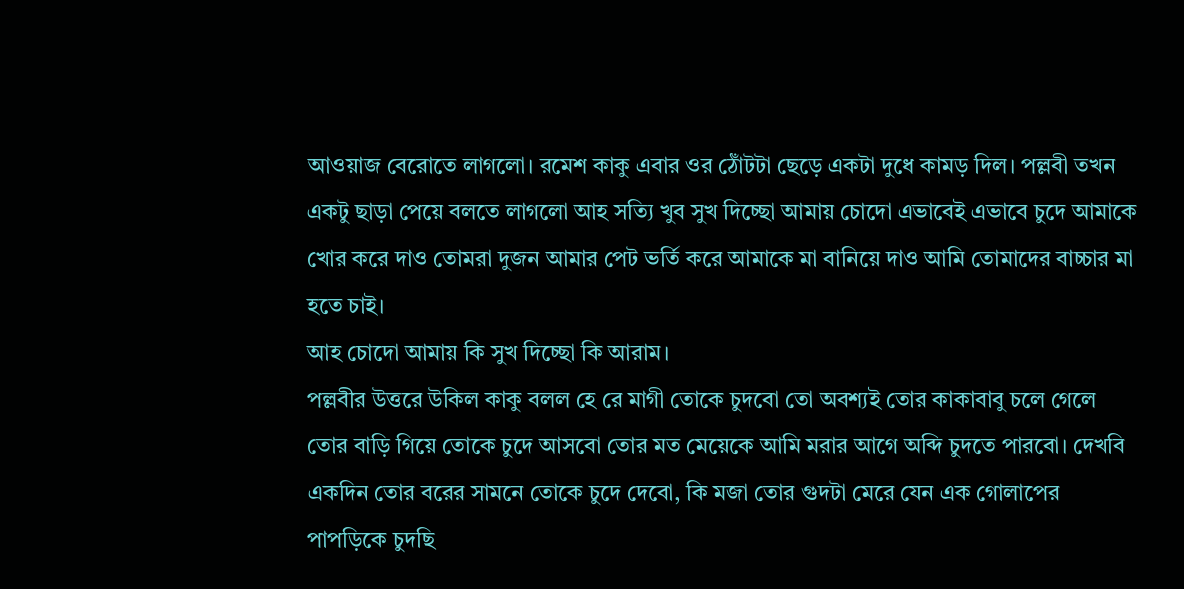আওয়াজ বেরোতে লাগলো। রমেশ কাকু এবার ওর ঠোঁটটা ছেড়ে একটা দুধে কামড় দিল। পল্লবী তখন একটু ছাড়া পেয়ে বলতে লাগলো আহ সত্যি খুব সুখ দিচ্ছো আমায় চোদো এভাবেই এভাবে চুদে আমাকে খোর করে দাও তোমরা দুজন আমার পেট ভর্তি করে আমাকে মা বানিয়ে দাও আমি তোমাদের বাচ্চার মা হতে চাই।
আহ চোদো আমায় কি সুখ দিচ্ছো কি আরাম।
পল্লবীর উত্তরে উকিল কাকু বলল হে রে মাগী তোকে চুদবো তো অবশ্যই তোর কাকাবাবু চলে গেলে তোর বাড়ি গিয়ে তোকে চুদে আসবো তোর মত মেয়েকে আমি মরার আগে অব্দি চুদতে পারবো। দেখবি একদিন তোর বরের সামনে তোকে চুদে দেবো, কি মজা তোর গুদটা মেরে যেন এক গোলাপের পাপড়িকে চুদছি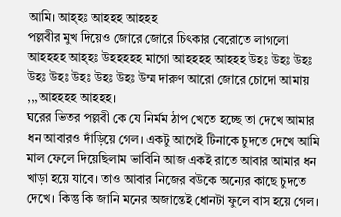আমি। আহ্হঃ আহহহ আহহহ
পল্লবীর মুখ দিয়েও জোরে জোরে চিৎকার বেরোতে লাগলো আহহহহ আহ্হঃ উহহহহহ মাগো আহহহহ আহহহ উহঃ উহঃ উহঃ উহঃ উহঃ উহঃ উহঃ উহঃ উম্ম দারুণ আরো জোরে চোদো আমায় ,,,আহহহহ আহহহ।
ঘরের ভিতর পল্লবী কে যে নির্মম ঠাপ খেতে হচ্ছে তা দেখে আমার ধন আবারও দাঁড়িয়ে গেল। একটু আগেই টিনাকে চুদতে দেখে আমি মাল ফেলে দিয়েছিলাম ভাবিনি আজ একই রাতে আবার আমার ধন খাড়া হয়ে যাবে। তাও আবার নিজের বউকে অন্যের কাছে চুদতে দেখে। কিন্তু কি জানি মনের অজান্তেই ধোনটা ফুলে বাস হয়ে গেল।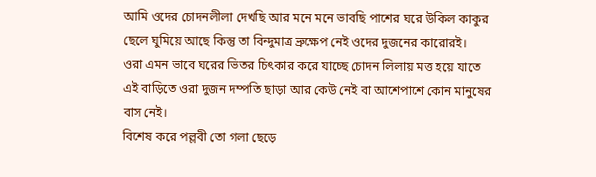আমি ওদের চোদনলীলা দেখছি আর মনে মনে ভাবছি পাশের ঘরে উকিল কাকুর ছেলে ঘুমিয়ে আছে কিন্তু তা বিন্দুমাত্র ভ্রুক্ষেপ নেই ওদের দুজনের কারোরই।
ওরা এমন ভাবে ঘরের ভিতর চিৎকার করে যাচ্ছে চোদন লিলায় মত্ত হয়ে যাতে এই বাড়িতে ওরা দুজন দম্পতি ছাড়া আর কেউ নেই বা আশেপাশে কোন মানুষের বাস নেই।
বিশেষ করে পল্লবী তো গলা ছেড়ে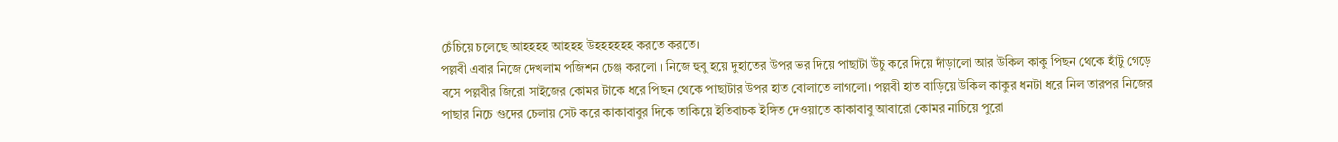চেঁচিয়ে চলেছে আহহহহ আহহহ উহহহহহহ করতে করতে।
পল্লবী এবার নিজে দেখলাম পজিশন চেঞ্জ করলো । নিজে হুবু হয়ে দুহাতের উপর ভর দিয়ে পাছাটা উঁচু করে দিয়ে দাঁড়ালো আর উকিল কাকু পিছন থেকে হাঁটু গেড়ে বসে পল্লবীর জিরো সাইজের কোমর টাকে ধরে পিছন থেকে পাছাটার উপর হাত বোলাতে লাগলো। পল্লবী হাত বাড়িয়ে উকিল কাকুর ধনটা ধরে নিল তারপর নিজের পাছার নিচে গুদের চেলায় সেট করে কাকাবাবুর দিকে তাকিয়ে ইতিবাচক ইঙ্গিত দেওয়াতে কাকাবাবু আবারো কোমর নাচিয়ে পুরো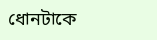ধোনটাকে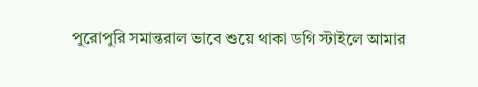পুরোপুরি সমান্তরাল ভাবে শুয়ে থাকা ডগি স্টাইলে আমার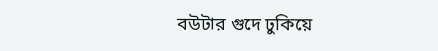বউটার গুদে ঢুকিয়ে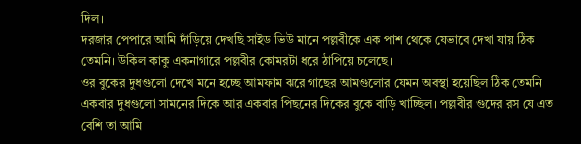দিল।
দরজার পেপারে আমি দাঁড়িয়ে দেখছি সাইড ভিউ মানে পল্লবীকে এক পাশ থেকে যেভাবে দেখা যায় ঠিক তেমনি। উকিল কাকু একনাগারে পল্লবীর কোমরটা ধরে ঠাপিয়ে চলেছে।
ওর বুকের দুধগুলো দেখে মনে হচ্ছে আমফাম ঝরে গাছের আমগুলোর যেমন অবস্থা হয়েছিল ঠিক তেমনি একবার দুধগুলো সামনের দিকে আর একবার পিছনের দিকের বুকে বাড়ি খাচ্ছিল। পল্লবীর গুদের রস যে এত বেশি তা আমি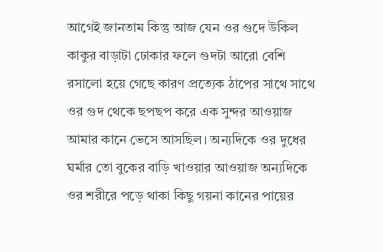আগেই জানতাম কিন্তু আজ যেন ওর গুদে উকিল কাকুর বাড়াটা ঢোকার ফলে গুদটা আরো বেশি রসালো হয়ে গেছে কারণ প্রত্যেক ঠাপের সাথে সাথে ওর গুদ থেকে ছপছপ করে এক সুন্দর আওয়াজ আমার কানে ভেসে আসছিল। অন্যদিকে ওর দুধের ঘর্মার তো বুকের বাড়ি খাওয়ার আওয়াজ অন্যদিকে ওর শরীরে পড়ে থাকা কিছু গয়না কানের পায়ের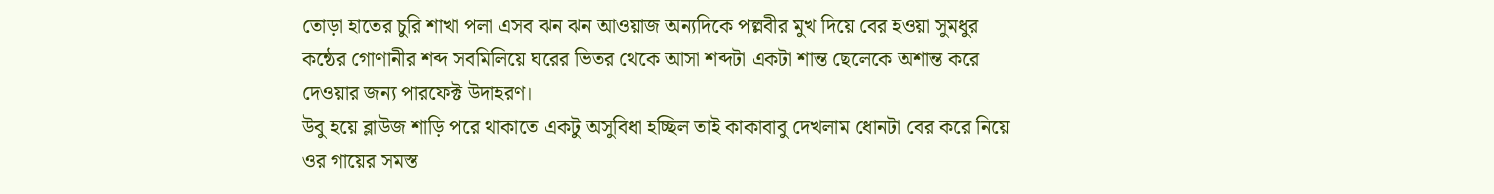তোড়া হাতের চুরি শাখা পলা এসব ঝন ঝন আওয়াজ অন্যদিকে পল্লবীর মুখ দিয়ে বের হওয়া সুমধুর কন্ঠের গোণানীর শব্দ সবমিলিয়ে ঘরের ভিতর থেকে আসা শব্দটা একটা শান্ত ছেলেকে অশান্ত করে দেওয়ার জন্য পারফেক্ট উদাহরণ।
উবু হয়ে ব্লাউজ শাড়ি পরে থাকাতে একটু অসুবিধা হচ্ছিল তাই কাকাবাবু দেখলাম ধোনটা বের করে নিয়ে ওর গায়ের সমস্ত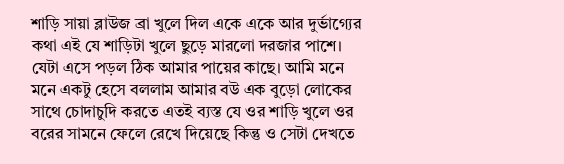শাড়ি সায়া ব্লাউজ ব্রা খুলে দিল একে একে আর দুর্ভাগ্যের কথা এই যে শাড়িটা খুলে ছুড়ে মারলো দরজার পাশে। যেটা এসে পড়ল ঠিক আমার পায়ের কাছে। আমি মনে মনে একটু হেসে বললাম আমার বউ এক বুড়ো লোকের সাথে চোদাচুদি করতে এতই ব্যস্ত যে ওর শাড়ি খুলে ওর বরের সামনে ফেলে রেখে দিয়েছে কিন্তু ও সেটা দেখতে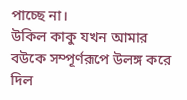পাচ্ছে না।
উকিল কাকু যখন আমার বউকে সম্পূর্ণরূপে উলঙ্গ করে দিল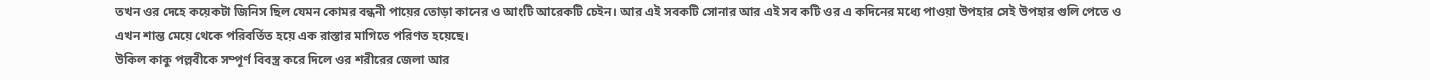তখন ওর দেহে কয়েকটা জিনিস ছিল যেমন কোমর বন্ধনী পায়ের তোড়া কানের ও আংটি আরেকটি চেইন। আর এই সবকটি সোনার আর এই সব কটি ওর এ কদিনের মধ্যে পাওয়া উপহার সেই উপহার গুলি পেতে ও এখন শান্ত মেয়ে থেকে পরিবর্তিত হয়ে এক রাস্তার মাগিতে পরিণত হয়েছে।
উকিল কাকু পল্লবীকে সম্পূর্ণ বিবস্ত্র করে দিলে ওর শরীরের জেলা আর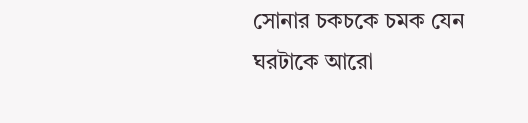সোনার চকচকে চমক যেন ঘরটাকে আরো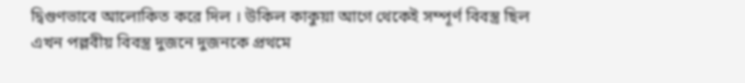দ্বিগুণভাবে আলোকিত করে দিল । উকিল কাকুয়া আগে থেকেই সম্পূর্ণ বিবস্ত্র ছিল এখন পল্লবীয় বিবস্ত্র দুজনে দুজনকে প্রথমে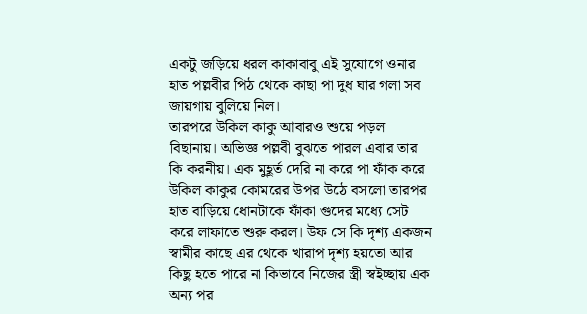একটু জড়িয়ে ধরল কাকাবাবু এই সুযোগে ওনার হাত পল্লবীর পিঠ থেকে কাছা পা দুধ ঘার গলা সব জায়গায় বুলিয়ে নিল।
তারপরে উকিল কাকু আবারও শুয়ে পড়ল বিছানায়। অভিজ্ঞ পল্লবী বুঝতে পারল এবার তার কি করনীয়। এক মুহূর্ত দেরি না করে পা ফাঁক করে উকিল কাকুর কোমরের উপর উঠে বসলো তারপর হাত বাড়িয়ে ধোনটাকে ফাঁকা গুদের মধ্যে সেট করে লাফাতে শুরু করল। উফ সে কি দৃশ্য একজন স্বামীর কাছে এর থেকে খারাপ দৃশ্য হয়তো আর কিছু হতে পারে না কিভাবে নিজের স্ত্রী স্বইচ্ছায় এক অন্য পর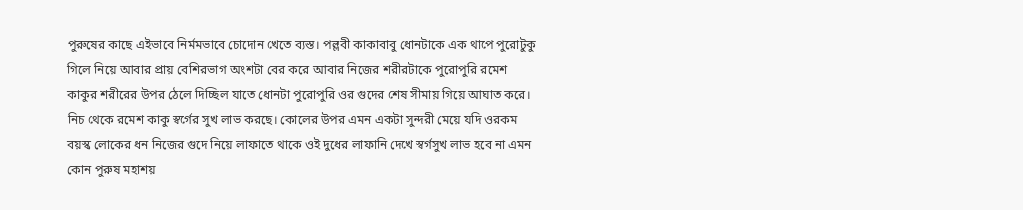পুরুষের কাছে এইভাবে নির্মমভাবে চোদোন খেতে ব্যস্ত। পল্লবী কাকাবাবু ধোনটাকে এক থাপে পুরোটুকু গিলে নিয়ে আবার প্রায় বেশিরভাগ অংশটা বের করে আবার নিজের শরীরটাকে পুরোপুরি রমেশ কাকুর শরীরের উপর ঠেলে দিচ্ছিল যাতে ধোনটা পুরোপুরি ওর গুদের শেষ সীমায় গিয়ে আঘাত করে।
নিচ থেকে রমেশ কাকু স্বর্গের সুখ লাভ করছে। কোলের উপর এমন একটা সুন্দরী মেয়ে যদি ওরকম বয়স্ক লোকের ধন নিজের গুদে নিয়ে লাফাতে থাকে ওই দুধের লাফানি দেখে স্বর্গসুখ লাভ হবে না এমন কোন পুরুষ মহাশয়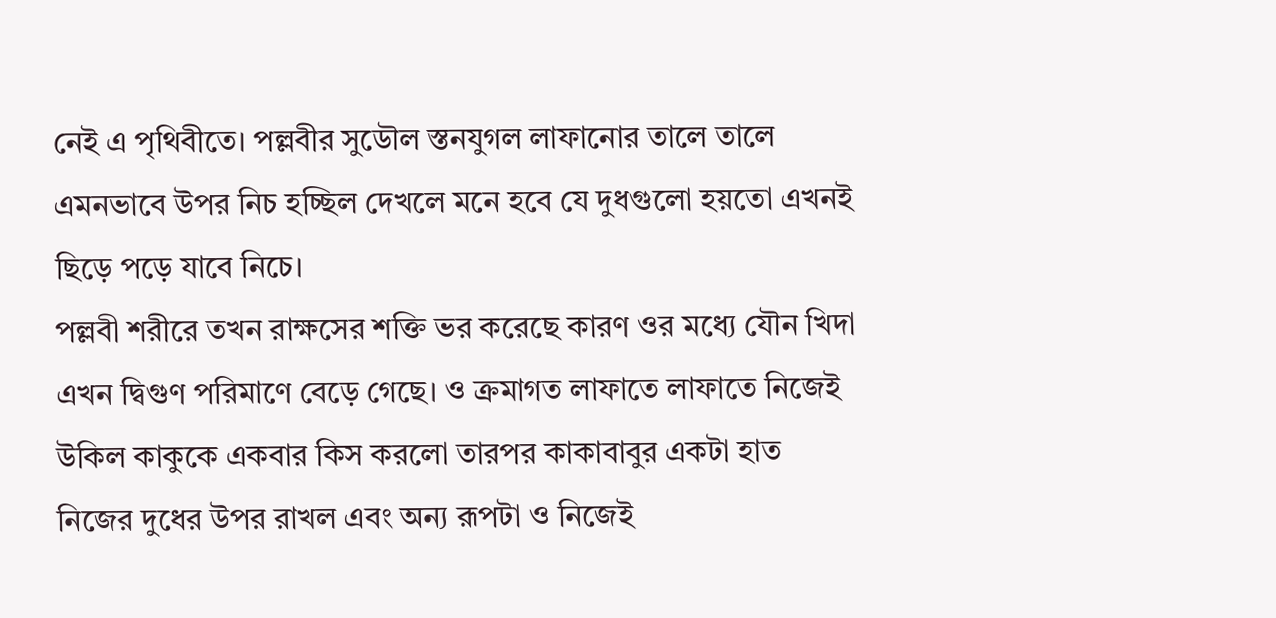নেই এ পৃথিবীতে। পল্লবীর সুডৌল স্তনযুগল লাফানোর তালে তালে এমনভাবে উপর নিচ হচ্ছিল দেখলে মনে হবে যে দুধগুলো হয়তো এখনই ছিড়ে পড়ে যাবে নিচে।
পল্লবী শরীরে তখন রাক্ষসের শক্তি ভর করেছে কারণ ওর মধ্যে যৌন খিদা এখন দ্বিগুণ পরিমাণে বেড়ে গেছে। ও ক্রমাগত লাফাতে লাফাতে নিজেই উকিল কাকুকে একবার কিস করলো তারপর কাকাবাবুর একটা হাত নিজের দুধের উপর রাখল এবং অন্য রূপটা ও নিজেই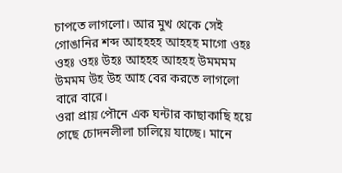চাপতে লাগলো। আর মুখ থেকে সেই গোঙানির শব্দ আহহহহ আহহহ মাগো ওহঃ ওহঃ ওহঃ উহঃ আহহহ আহহহ উমমমম উমমম উহ উহ আহ বের করতে লাগলো বারে বারে।
ওরা প্রায় পৌনে এক ঘন্টার কাছাকাছি হয়ে গেছে চোদনলীলা চালিয়ে যাচ্ছে। মানে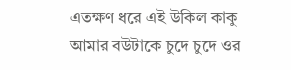এতক্ষণ ধরে এই উকিল কাকু আমার বউটাকে চুদে চুদে ওর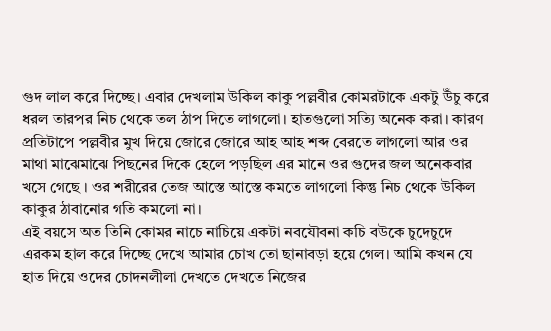গুদ লাল করে দিচ্ছে। এবার দেখলাম উকিল কাকু পল্লবীর কোমরটাকে একটু উঁচু করে ধরল তারপর নিচ থেকে তল ঠাপ দিতে লাগলো। হাতগুলো সত্যি অনেক করা। কারণ প্রতিটাপে পল্লবীর মুখ দিয়ে জোরে জোরে আহ আহ শব্দ বেরতে লাগলো আর ওর মাথা মাঝেমাঝে পিছনের দিকে হেলে পড়ছিল এর মানে ওর গুদের জল অনেকবার খসে গেছে । ওর শরীরের তেজ আস্তে আস্তে কমতে লাগলো কিন্তু নিচ থেকে উকিল কাকুর ঠাবানোর গতি কমলো না।
এই বয়সে অত তিনি কোমর নাচে নাচিয়ে একটা নবযৌবনা কচি বউকে চুদেচুদে এরকম হাল করে দিচ্ছে দেখে আমার চোখ তো ছানাবড়া হয়ে গেল। আমি কখন যে হাত দিয়ে ওদের চোদনলীলা দেখতে দেখতে নিজের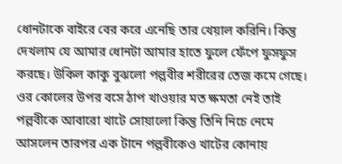ধোনটাকে বাইরে বের করে এনেছি তার খেয়াল করিনি। কিন্তু দেখলাম যে আমার ধোনটা আমার হাতে ফুলে ফেঁপে ফুসফুস করছে। উকিল কাকু বুঝলো পল্লবীর শরীরের তেজ কমে গেছে। ওর কোলের উপর বসে ঠাপ খাওয়ার মত ক্ষমতা নেই তাই পল্লবীকে আবারো খাটে সোয়ালো কিন্তু তিনি নিচে নেমে আসলেন তারপর এক টানে পল্লবীকেও খাটের কোনায়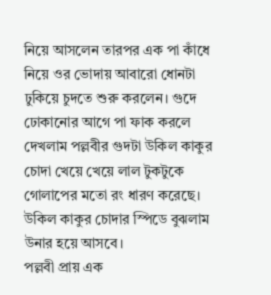নিয়ে আসলেন তারপর এক পা কাঁধে নিয়ে ওর ভোদায় আবারো ধোনটা ঢুকিয়ে চুদতে শুরু করলেন। গুদে ঢোকানোর আগে পা ফাক করলে দেখলাম পল্লবীর গুদটা উকিল কাকুর চোদা খেয়ে খেয়ে লাল টুকটুকে গোলাপের মতো রং ধারণ করেছে। উকিল কাকুর চোদার স্পিডে বুঝলাম উনার হয়ে আসবে।
পল্লবী প্রায় এক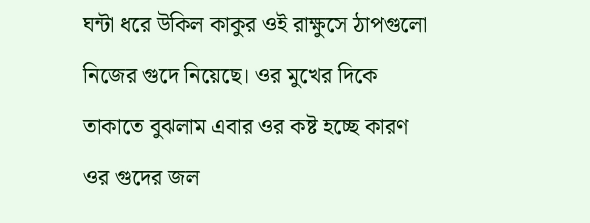ঘন্টা ধরে উকিল কাকুর ওই রাক্ষুসে ঠাপগুলো নিজের গুদে নিয়েছে। ওর মুখের দিকে তাকাতে বুঝলাম এবার ওর কষ্ট হচ্ছে কারণ ওর গুদের জল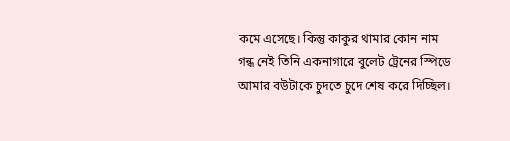কমে এসেছে। কিন্তু কাকুর থামার কোন নাম গন্ধ নেই তিনি একনাগারে বুলেট ট্রেনের স্পিডে আমার বউটাকে চুদতে চুদে শেষ করে দিচ্ছিল।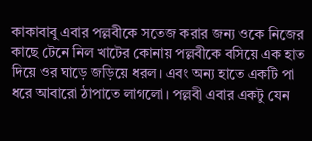কাকাবাবু এবার পল্লবীকে সতেজ করার জন্য ওকে নিজের কাছে টেনে নিল খাটের কোনায় পল্লবীকে বসিয়ে এক হাত দিয়ে ওর ঘাড়ে জড়িয়ে ধরল। এবং অন্য হাতে একটি পা ধরে আবারো ঠাপাতে লাগলো। পল্লবী এবার একটু যেন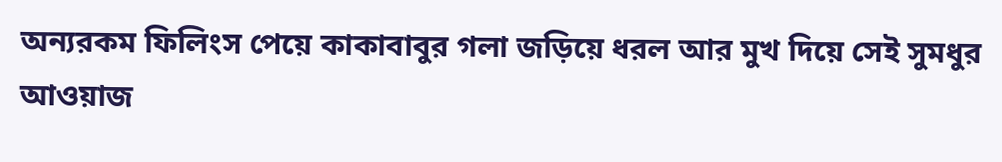অন্যরকম ফিলিংস পেয়ে কাকাবাবুর গলা জড়িয়ে ধরল আর মুখ দিয়ে সেই সুমধুর আওয়াজ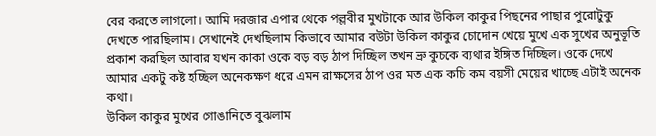বের করতে লাগলো। আমি দরজার এপার থেকে পল্লবীর মুখটাকে আর উকিল কাকুর পিছনের পাছার পুরোটুকু দেখতে পারছিলাম। সেখানেই দেখছিলাম কিভাবে আমার বউটা উকিল কাকুর চোদোন খেয়ে মুখে এক সুখের অনুভূতি প্রকাশ করছিল আবার যখন কাকা ওকে বড় বড় ঠাপ দিচ্ছিল তখন ভ্রু কুচকে ব্যথার ইঙ্গিত দিচ্ছিল। ওকে দেখে আমার একটু কষ্ট হচ্ছিল অনেকক্ষণ ধরে এমন রাক্ষসের ঠাপ ওর মত এক কচি কম বয়সী মেয়ের খাচ্ছে এটাই অনেক কথা।
উকিল কাকুর মুখের গোঙানিতে বুঝলাম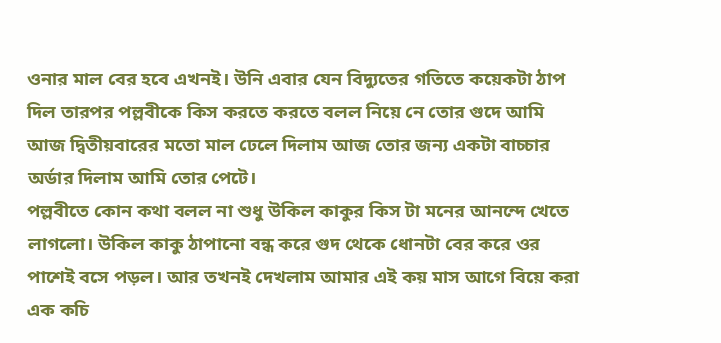ওনার মাল বের হবে এখনই। উনি এবার যেন বিদ্যুতের গতিতে কয়েকটা ঠাপ দিল তারপর পল্লবীকে কিস করতে করতে বলল নিয়ে নে তোর গুদে আমি আজ দ্বিতীয়বারের মতো মাল ঢেলে দিলাম আজ তোর জন্য একটা বাচ্চার অর্ডার দিলাম আমি তোর পেটে।
পল্লবীতে কোন কথা বলল না শুধু উকিল কাকুর কিস টা মনের আনন্দে খেতে লাগলো। উকিল কাকু ঠাপানো বন্ধ করে গুদ থেকে ধোনটা বের করে ওর পাশেই বসে পড়ল। আর তখনই দেখলাম আমার এই কয় মাস আগে বিয়ে করা এক কচি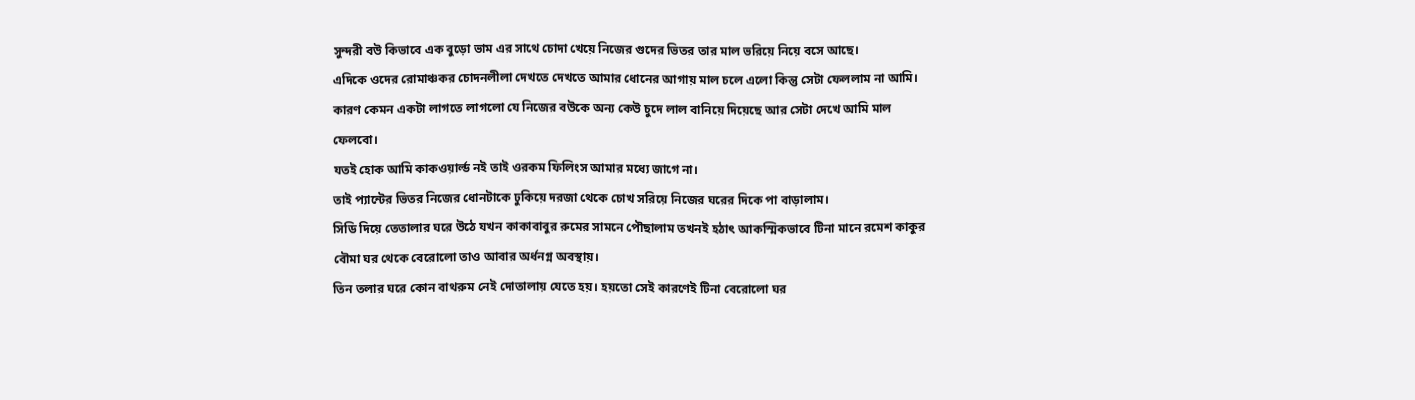সুন্দরী বউ কিভাবে এক বুড়ো ভাম এর সাথে চোদা খেয়ে নিজের গুদের ভিতর তার মাল ভরিয়ে নিয়ে বসে আছে।
এদিকে ওদের রোমাঞ্চকর চোদনলীলা দেখতে দেখতে আমার ধোনের আগায় মাল চলে এলো কিন্তু সেটা ফেললাম না আমি। কারণ কেমন একটা লাগতে লাগলো যে নিজের বউকে অন্য কেউ চুদে লাল বানিয়ে দিয়েছে আর সেটা দেখে আমি মাল ফেলবো।
যতই হোক আমি কাকওয়ার্ল্ড নই তাই ওরকম ফিলিংস আমার মধ্যে জাগে না।
তাই প্যান্টের ভিতর নিজের ধোনটাকে ঢুকিয়ে দরজা থেকে চোখ সরিয়ে নিজের ঘরের দিকে পা বাড়ালাম।
সিডি দিয়ে তেতালার ঘরে উঠে যখন কাকাবাবুর রুমের সামনে পৌছালাম তখনই হঠাৎ আকস্মিকভাবে টিনা মানে রমেশ কাকুর বৌমা ঘর থেকে বেরোলো তাও আবার অর্ধনগ্ন অবস্থায়।
তিন তলার ঘরে কোন বাথরুম নেই দোতালায় যেতে হয়। হয়তো সেই কারণেই টিনা বেরোলো ঘর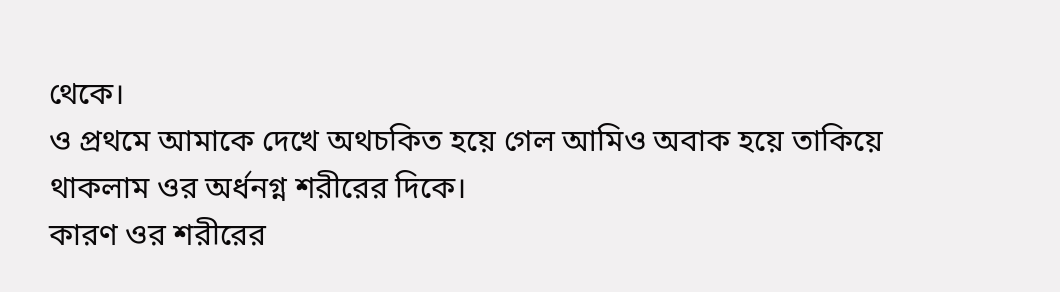থেকে।
ও প্রথমে আমাকে দেখে অথচকিত হয়ে গেল আমিও অবাক হয়ে তাকিয়ে থাকলাম ওর অর্ধনগ্ন শরীরের দিকে।
কারণ ওর শরীরের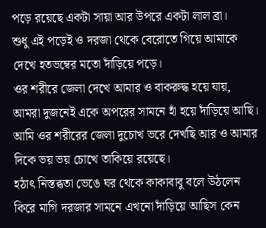পড়ে রয়েছে একটা সায়া আর উপরে একটা লাল ব্রা।
শুধু এই পড়েই ও দরজা থেকে বেরোতে গিয়ে আমাকে দেখে হতভম্বের মতো দাঁড়িয়ে পড়ে।
ওর শরীরে জেলা দেখে আমার ও বাকরুদ্ধ হয়ে যায়, আমরা দুজনেই একে অপরের সামনে হাঁ হয়ে দাঁড়িয়ে আছি। আমি ওর শরীরের জেলা দুচোখ ভরে দেখছি আর ও আমার দিকে ভয় ভয় চোখে তাকিয়ে রয়েছে।
হঠাৎ নিস্তব্ধতা ভেঙে ঘর থেকে কাকাবাবু বলে উঠলেন কিরে মাগি দরজার সামনে এখনো দাঁড়িয়ে আছিস কেন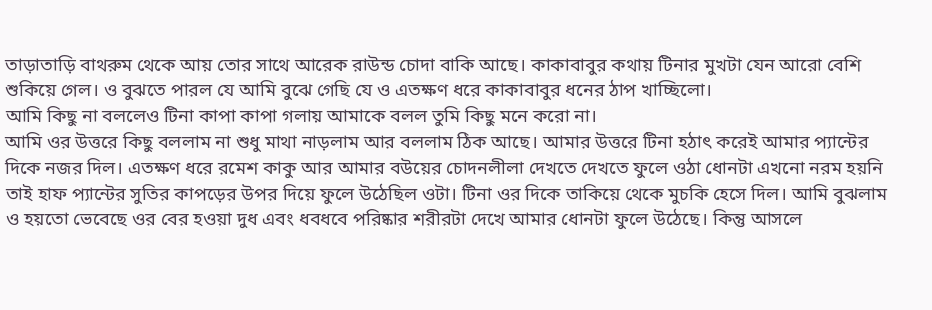তাড়াতাড়ি বাথরুম থেকে আয় তোর সাথে আরেক রাউন্ড চোদা বাকি আছে। কাকাবাবুর কথায় টিনার মুখটা যেন আরো বেশি শুকিয়ে গেল। ও বুঝতে পারল যে আমি বুঝে গেছি যে ও এতক্ষণ ধরে কাকাবাবুর ধনের ঠাপ খাচ্ছিলো।
আমি কিছু না বললেও টিনা কাপা কাপা গলায় আমাকে বলল তুমি কিছু মনে করো না।
আমি ওর উত্তরে কিছু বললাম না শুধু মাথা নাড়লাম আর বললাম ঠিক আছে। আমার উত্তরে টিনা হঠাৎ করেই আমার প্যান্টের দিকে নজর দিল। এতক্ষণ ধরে রমেশ কাকু আর আমার বউয়ের চোদনলীলা দেখতে দেখতে ফুলে ওঠা ধোনটা এখনো নরম হয়নি তাই হাফ প্যান্টের সুতির কাপড়ের উপর দিয়ে ফুলে উঠেছিল ওটা। টিনা ওর দিকে তাকিয়ে থেকে মুচকি হেসে দিল। আমি বুঝলাম ও হয়তো ভেবেছে ওর বের হওয়া দুধ এবং ধবধবে পরিষ্কার শরীরটা দেখে আমার ধোনটা ফুলে উঠেছে। কিন্তু আসলে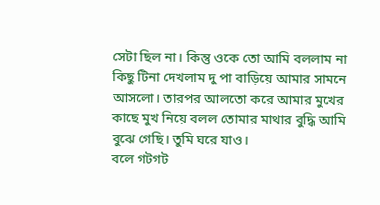সেটা ছিল না। কিন্তু ওকে তো আমি বললাম না কিছু টিনা দেখলাম দু পা বাড়িয়ে আমার সামনে আসলো। তারপর আলতো করে আমার মুখের কাছে মুখ নিয়ে বলল তোমার মাথার বুদ্ধি আমি বুঝে গেছি। তুমি ঘরে যাও।
বলে গটগট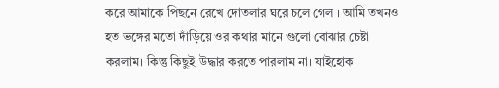করে আমাকে পিছনে রেখে দোতলার ঘরে চলে গেল । আমি তখনও হত ভঙ্গের মতো দাঁড়িয়ে ওর কথার মানে গুলো বোঝার চেষ্টা করলাম। কিন্তু কিছুই উদ্ধার করতে পারলাম না। যাইহোক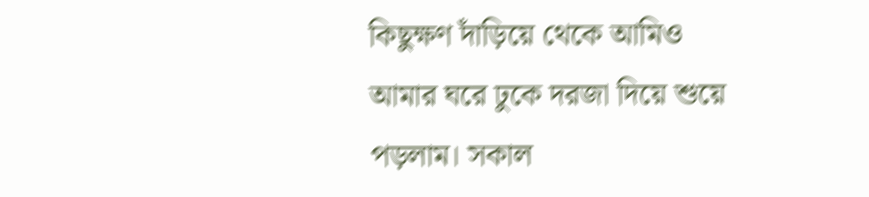কিছুক্ষণ দাঁড়িয়ে থেকে আমিও আমার ঘরে ঢুকে দরজা দিয়ে শুয়ে পড়লাম। সকাল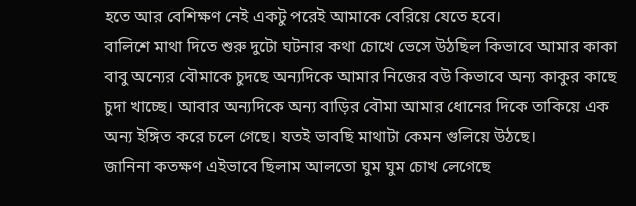হতে আর বেশিক্ষণ নেই একটু পরেই আমাকে বেরিয়ে যেতে হবে।
বালিশে মাথা দিতে শুরু দুটো ঘটনার কথা চোখে ভেসে উঠছিল কিভাবে আমার কাকা বাবু অন্যের বৌমাকে চুদছে অন্যদিকে আমার নিজের বউ কিভাবে অন্য কাকুর কাছে চুদা খাচ্ছে। আবার অন্যদিকে অন্য বাড়ির বৌমা আমার ধোনের দিকে তাকিয়ে এক অন্য ইঙ্গিত করে চলে গেছে। যতই ভাবছি মাথাটা কেমন গুলিয়ে উঠছে।
জানিনা কতক্ষণ এইভাবে ছিলাম আলতো ঘুম ঘুম চোখ লেগেছে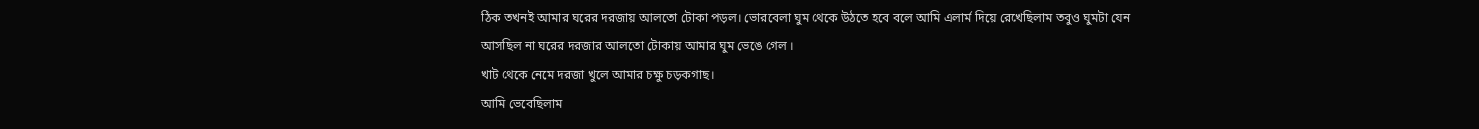ঠিক তখনই আমার ঘরের দরজায় আলতো টোকা পড়ল। ভোরবেলা ঘুম থেকে উঠতে হবে বলে আমি এলার্ম দিয়ে রেখেছিলাম তবুও ঘুমটা যেন আসছিল না ঘরের দরজার আলতো টোকায় আমার ঘুম ভেঙে গেল ।
খাট থেকে নেমে দরজা খুলে আমার চক্ষু চড়কগাছ।
আমি ভেবেছিলাম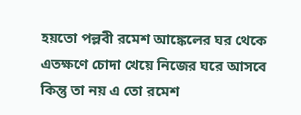হয়তো পল্লবী রমেশ আঙ্কেলের ঘর থেকে এতক্ষণে চোদা খেয়ে নিজের ঘরে আসবে কিন্তু তা নয় এ তো রমেশ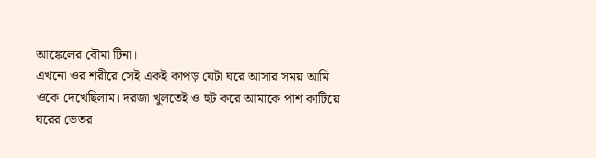আঙ্কেলের বৌমা টিনা।
এখনো ওর শরীরে সেই একই কাপড় যেটা ঘরে আসার সময় আমি ওকে দেখেছিলাম। দরজা খুলতেই ও হুট করে আমাকে পাশ কাটিয়ে ঘরের ভেতর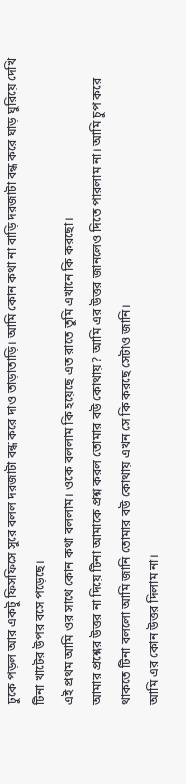ঢুকে পড়ল আর একটু ফিসফিসে সুরে বলল দরজাটা বন্ধ করে দাও তাড়াতাড়ি। আমি কোন কথা না বাড়ি দরজাটা বন্ধ করে ঘাড় ঘুরিয়ে দেখি টিনা খাটের উপর বসে পড়েছে।
এই প্রথম আমি ওর সাথে কোন কথা বললাম। ওকে বললাম কি হয়েছে এত রাতে তুমি এখানে কি করছো।
আমার প্রশ্নের উত্তর না দিয়ে টিনা আমাকে প্রশ্ন করল তোমার বউ কোথায়? আমি এর উত্তর জানলেও দিতে পারলাম না। আমি চুপ করে থাকতে টিনা বললো আমি জানি তোমার বউ কোথায় এখন সে কি করছে সেটাও জানি।
আমি এর কোন উত্তর দিলাম না।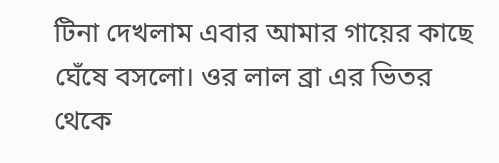টিনা দেখলাম এবার আমার গায়ের কাছে ঘেঁষে বসলো। ওর লাল ব্রা এর ভিতর থেকে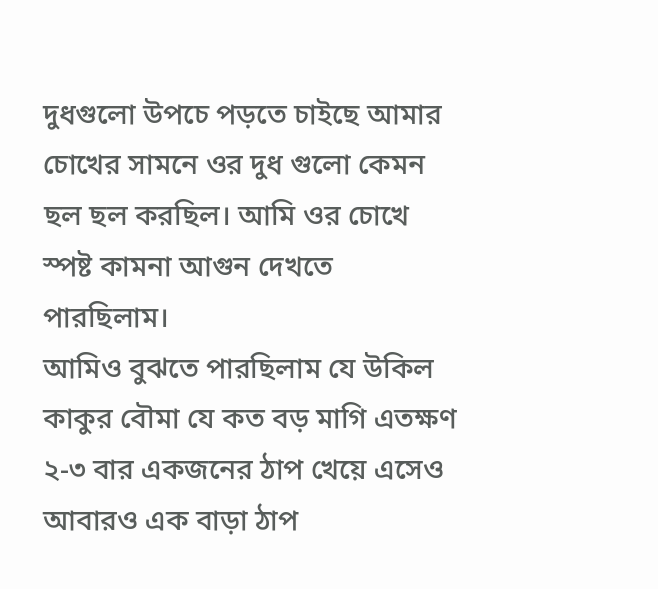দুধগুলো উপচে পড়তে চাইছে আমার চোখের সামনে ওর দুধ গুলো কেমন ছল ছল করছিল। আমি ওর চোখে স্পষ্ট কামনা আগুন দেখতে পারছিলাম।
আমিও বুঝতে পারছিলাম যে উকিল কাকুর বৌমা যে কত বড় মাগি এতক্ষণ ২-৩ বার একজনের ঠাপ খেয়ে এসেও আবারও এক বাড়া ঠাপ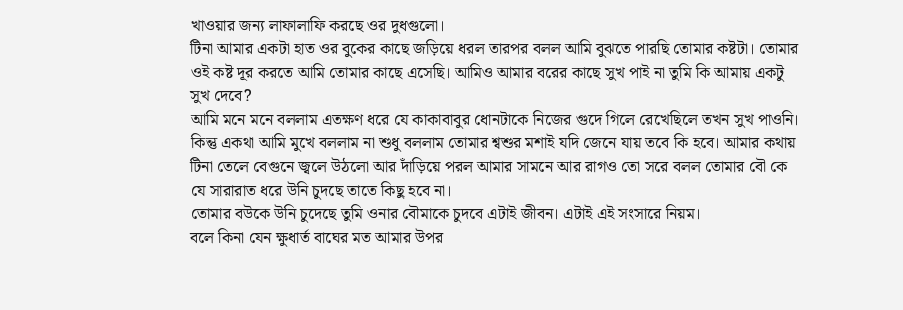খাওয়ার জন্য লাফালাফি করছে ওর দুধগুলো।
টিনা আমার একটা হাত ওর বুকের কাছে জড়িয়ে ধরল তারপর বলল আমি বুঝতে পারছি তোমার কষ্টটা। তোমার ওই কষ্ট দূর করতে আমি তোমার কাছে এসেছি। আমিও আমার বরের কাছে সুখ পাই না তুমি কি আমায় একটু সুখ দেবে?
আমি মনে মনে বললাম এতক্ষণ ধরে যে কাকাবাবুর ধোনটাকে নিজের গুদে গিলে রেখেছিলে তখন সুখ পাওনি। কিন্তু একথা আমি মুখে বললাম না শুধু বললাম তোমার শ্বশুর মশাই যদি জেনে যায় তবে কি হবে। আমার কথায় টিনা তেলে বেগুনে জ্বলে উঠলো আর দাঁড়িয়ে পরল আমার সামনে আর রাগও তো সরে বলল তোমার বৌ কে যে সারারাত ধরে উনি চুদছে তাতে কিছু হবে না।
তোমার বউকে উনি চুদেছে তুমি ওনার বৌমাকে চুদবে এটাই জীবন। এটাই এই সংসারে নিয়ম।
বলে কিনা যেন ক্ষুধার্ত বাঘের মত আমার উপর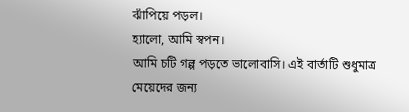ঝাঁপিয়ে পড়ল।
হ্যালো, আমি স্বপন।
আমি চটি গল্প পড়তে ভালোবাসি। এই বার্তাটি শুধুমাত্র মেয়েদের জন্য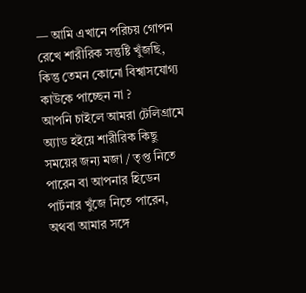— আমি এখানে পরিচয় গোপন রেখে শারীরিক সন্তুষ্টি খুঁজছি, কিন্তু তেমন কোনো বিশ্বাসযোগ্য কাউকে পাচ্ছেন না ?
আপনি চাইলে আমরা টেলিগ্রামে অ্যাড হইয়ে শারীরিক কিছু সময়ের জন্য মজা / তৃপ্ত নিতে পারেন বা আপনার হিডেন পার্টনার খুঁজে নিতে পারেন, অথবা আমার সঙ্গে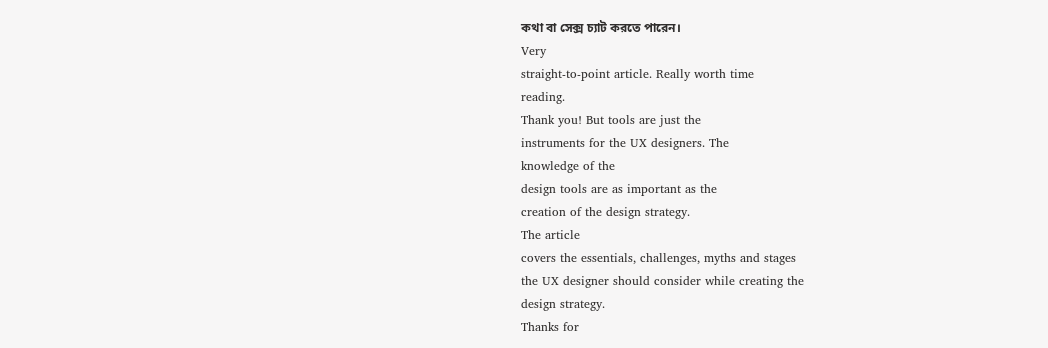কথা বা সেক্স চ্যাট করতে পারেন।
Very
straight-to-point article. Really worth time
reading.
Thank you! But tools are just the
instruments for the UX designers. The
knowledge of the
design tools are as important as the
creation of the design strategy.
The article
covers the essentials, challenges, myths and stages
the UX designer should consider while creating the
design strategy.
Thanks for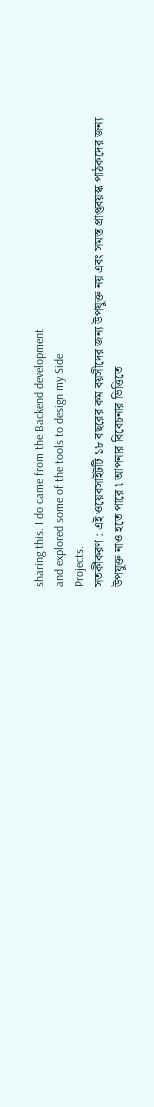sharing this. I do came from the Backend development
and explored some of the tools to design my Side
Projects.
সতর্কীকরণ : এই ওয়েবসাইটটি ১৮ বছরের কম বয়সীদের জন্য উপযুক্ত নয় এবং সমস্ত প্রাপ্তবয়স্ক পাঠকদের জন্য
উপযুক্ত নাও হতে পারে ৷ আপনার বিবেচনার ভিত্তিতে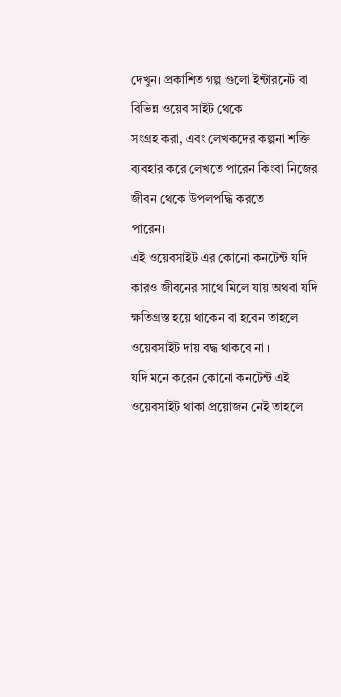দেখুন। প্রকাশিত গল্প গুলো ইন্টারনেট বা বিভিন্ন ওয়েব সাইট থেকে
সংগ্রহ করা, এবং লেখকদের কল্পনা শক্তি ব্যবহার করে লেখতে পারেন কিংবা নিজের জীবন থেকে উপলপদ্ধি করতে
পারেন।
এই ওয়েবসাইট এর কোনো কনটেন্ট যদি কারও জীবনের সাথে মিলে যায় অথবা যদি ক্ষতিগ্রস্ত হয়ে থাকেন বা হবেন তাহলে
ওয়েবসাইট দায় বদ্ধ থাকবে না ।
যদি মনে করেন কোনো কনটেন্ট এই ওয়েবসাইট থাকা প্রয়োজন নেই তাহলে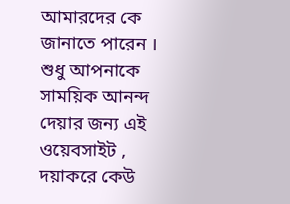আমারদের কে জানাতে পারেন ।
শুধু আপনাকে সাময়িক আনন্দ দেয়ার জন্য এই ওয়েবসাইট , দয়াকরে কেউ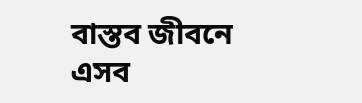বাস্তব জীবনে এসব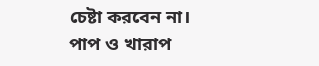চেষ্টা করবেন না।
পাপ ও খারাপ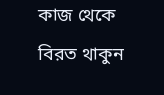কাজ থেকে বিরত থাকুন